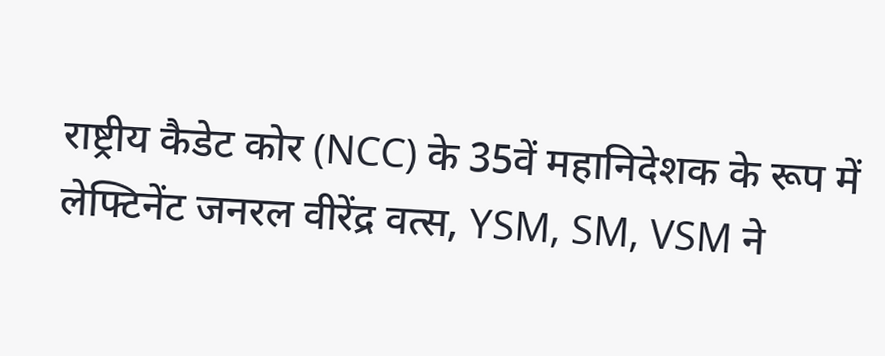राष्ट्रीय कैडेट कोर (NCC) के 35वें महानिदेशक के रूप में लेफ्टिनेंट जनरल वीरेंद्र वत्स, YSM, SM, VSM ने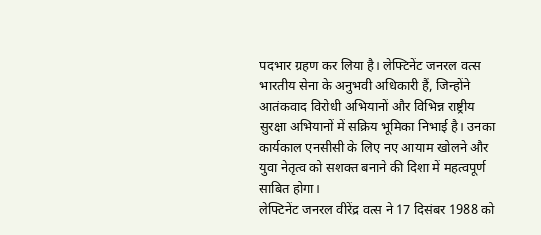पदभार ग्रहण कर लिया है। लेफ्टिनेंट जनरल वत्स भारतीय सेना के अनुभवी अधिकारी हैं, जिन्होंने आतंकवाद विरोधी अभियानों और विभिन्न राष्ट्रीय सुरक्षा अभियानों में सक्रिय भूमिका निभाई है। उनका कार्यकाल एनसीसी के लिए नए आयाम खोलने और युवा नेतृत्व को सशक्त बनाने की दिशा में महत्वपूर्ण साबित होगा।
लेफ्टिनेंट जनरल वीरेंद्र वत्स ने 17 दिसंबर 1988 को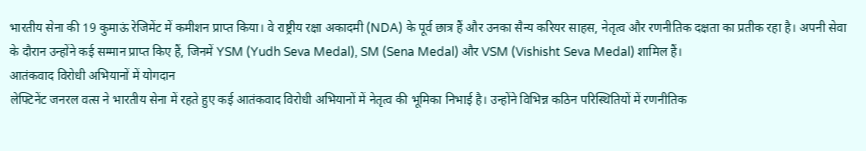भारतीय सेना की 19 कुमाऊं रेजिमेंट में कमीशन प्राप्त किया। वे राष्ट्रीय रक्षा अकादमी (NDA) के पूर्व छात्र हैं और उनका सैन्य करियर साहस, नेतृत्व और रणनीतिक दक्षता का प्रतीक रहा है। अपनी सेवा के दौरान उन्होंने कई सम्मान प्राप्त किए हैं, जिनमें YSM (Yudh Seva Medal), SM (Sena Medal) और VSM (Vishisht Seva Medal) शामिल हैं।
आतंकवाद विरोधी अभियानों में योगदान
लेफ्टिनेंट जनरल वत्स ने भारतीय सेना में रहते हुए कई आतंकवाद विरोधी अभियानों में नेतृत्व की भूमिका निभाई है। उन्होंने विभिन्न कठिन परिस्थितियों में रणनीतिक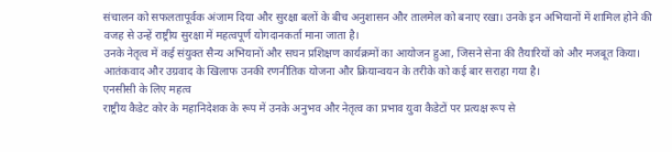संचालन को सफलतापूर्वक अंजाम दिया और सुरक्षा बलों के बीच अनुशासन और तालमेल को बनाए रखा। उनके इन अभियानों में शामिल होने की वजह से उन्हें राष्ट्रीय सुरक्षा में महत्वपूर्ण योगदानकर्ता माना जाता है।
उनके नेतृत्व में कई संयुक्त सैन्य अभियानों और सघन प्रशिक्षण कार्यक्रमों का आयोजन हुआ, जिसने सेना की तैयारियों को और मजबूत किया। आतंकवाद और उग्रवाद के खिलाफ उनकी रणनीतिक योजना और क्रियान्वयन के तरीके को कई बार सराहा गया है।
एनसीसी के लिए महत्व
राष्ट्रीय कैडेट कोर के महानिदेशक के रूप में उनके अनुभव और नेतृत्व का प्रभाव युवा कैडेटों पर प्रत्यक्ष रूप से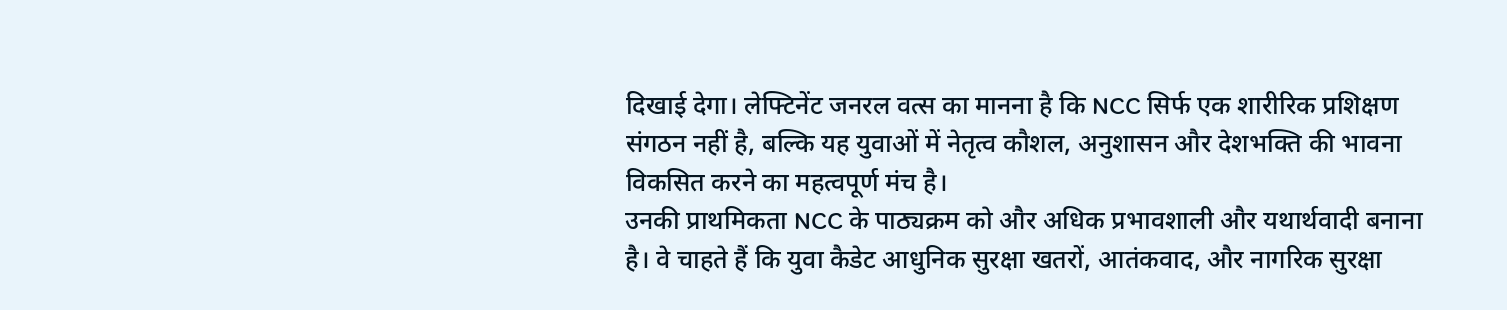दिखाई देगा। लेफ्टिनेंट जनरल वत्स का मानना है कि NCC सिर्फ एक शारीरिक प्रशिक्षण संगठन नहीं है, बल्कि यह युवाओं में नेतृत्व कौशल, अनुशासन और देशभक्ति की भावना विकसित करने का महत्वपूर्ण मंच है।
उनकी प्राथमिकता NCC के पाठ्यक्रम को और अधिक प्रभावशाली और यथार्थवादी बनाना है। वे चाहते हैं कि युवा कैडेट आधुनिक सुरक्षा खतरों, आतंकवाद, और नागरिक सुरक्षा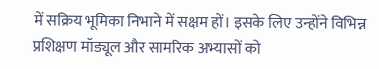में सक्रिय भूमिका निभाने में सक्षम हों। इसके लिए उन्होंने विभिन्न प्रशिक्षण मॉड्यूल और सामरिक अभ्यासों को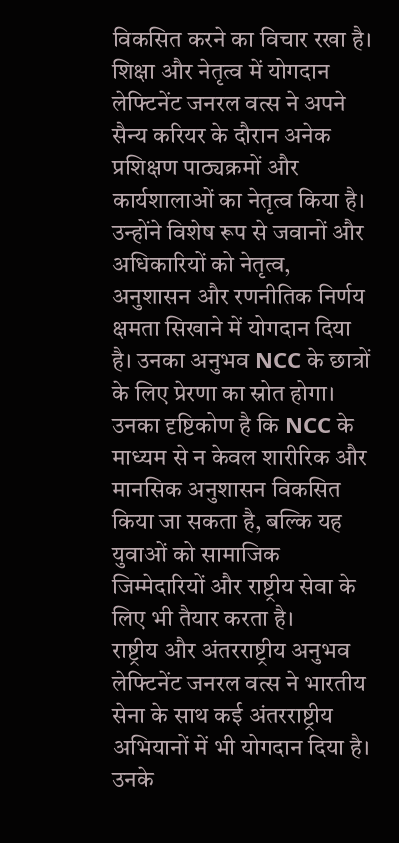विकसित करने का विचार रखा है।
शिक्षा और नेतृत्व में योगदान
लेफ्टिनेंट जनरल वत्स ने अपने सैन्य करियर के दौरान अनेक प्रशिक्षण पाठ्यक्रमों और कार्यशालाओं का नेतृत्व किया है। उन्होंने विशेष रूप से जवानों और अधिकारियों को नेतृत्व, अनुशासन और रणनीतिक निर्णय क्षमता सिखाने में योगदान दिया है। उनका अनुभव NCC के छात्रों के लिए प्रेरणा का स्रोत होगा।
उनका दृष्टिकोण है कि NCC के माध्यम से न केवल शारीरिक और मानसिक अनुशासन विकसित किया जा सकता है, बल्कि यह युवाओं को सामाजिक जिम्मेदारियों और राष्ट्रीय सेवा के लिए भी तैयार करता है।
राष्ट्रीय और अंतरराष्ट्रीय अनुभव
लेफ्टिनेंट जनरल वत्स ने भारतीय सेना के साथ कई अंतरराष्ट्रीय अभियानों में भी योगदान दिया है। उनके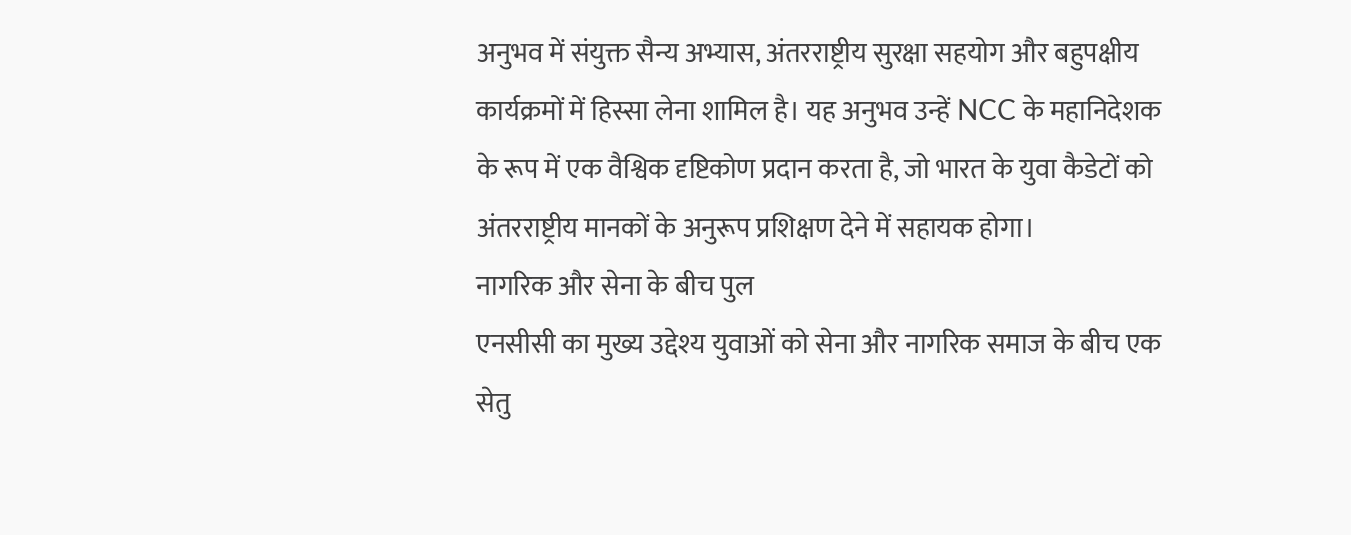अनुभव में संयुक्त सैन्य अभ्यास, अंतरराष्ट्रीय सुरक्षा सहयोग और बहुपक्षीय कार्यक्रमों में हिस्सा लेना शामिल है। यह अनुभव उन्हें NCC के महानिदेशक के रूप में एक वैश्विक दृष्टिकोण प्रदान करता है, जो भारत के युवा कैडेटों को अंतरराष्ट्रीय मानकों के अनुरूप प्रशिक्षण देने में सहायक होगा।
नागरिक और सेना के बीच पुल
एनसीसी का मुख्य उद्देश्य युवाओं को सेना और नागरिक समाज के बीच एक सेतु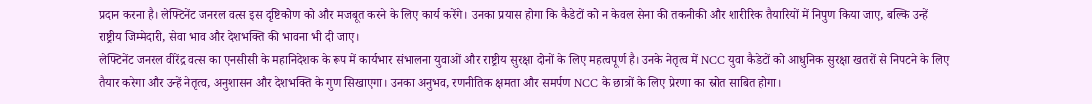प्रदान करना है। लेफ्टिनेंट जनरल वत्स इस दृष्टिकोण को और मजबूत करने के लिए कार्य करेंगे। उनका प्रयास होगा कि कैडेटों को न केवल सेना की तकनीकी और शारीरिक तैयारियों में निपुण किया जाए, बल्कि उन्हें राष्ट्रीय जिम्मेदारी, सेवा भाव और देशभक्ति की भावना भी दी जाए।
लेफ्टिनेंट जनरल वीरेंद्र वत्स का एनसीसी के महानिदेशक के रूप में कार्यभार संभालना युवाओं और राष्ट्रीय सुरक्षा दोनों के लिए महत्वपूर्ण है। उनके नेतृत्व में NCC युवा कैडेटों को आधुनिक सुरक्षा खतरों से निपटने के लिए तैयार करेगा और उन्हें नेतृत्व, अनुशासन और देशभक्ति के गुण सिखाएगा। उनका अनुभव, रणनीतिक क्षमता और समर्पण NCC के छात्रों के लिए प्रेरणा का स्रोत साबित होगा।